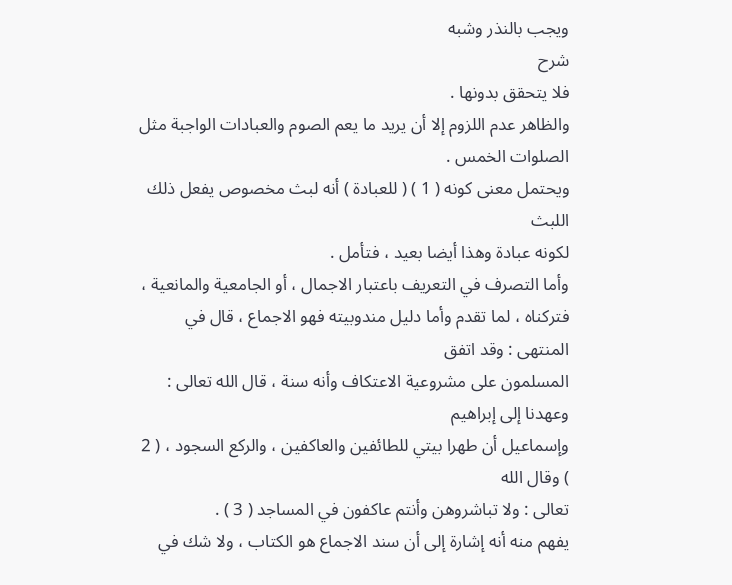ويجب بالنذر وشبه
شرح
فلا يتحقق بدونها .
والظاهر عدم اللزوم إلا أن يريد ما يعم الصوم والعبادات الواجبة مثل
الصلوات الخمس .
ويحتمل معنى كونه ( 1 ) ( للعبادة ) أنه لبث مخصوص يفعل ذلك اللبث
لكونه عبادة وهذا أيضا بعيد ، فتأمل .
وأما التصرف في التعريف باعتبار الاجمال ، أو الجامعية والمانعية ،
فتركناه ، لما تقدم وأما دليل مندوبيته فهو الاجماع ، قال في المنتهى : وقد اتفق
المسلمون على مشروعية الاعتكاف وأنه سنة ، قال الله تعالى : وعهدنا إلى إبراهيم
وإسماعيل أن طهرا بيتي للطائفين والعاكفين ، والركع السجود ، ( 2 ) وقال الله
تعالى : ولا تباشروهن وأنتم عاكفون في المساجد ( 3 ) .
يفهم منه أنه إشارة إلى أن سند الاجماع هو الكتاب ، ولا شك في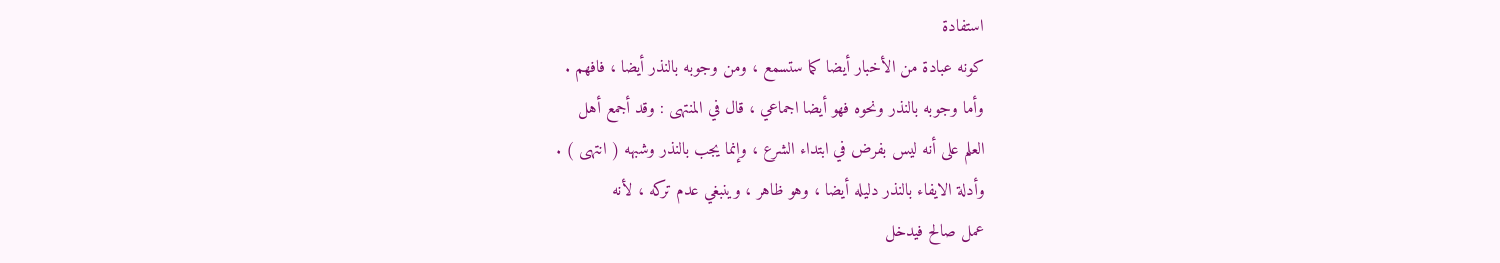استفادة
كونه عبادة من الأخبار أيضا كما ستسمع ، ومن وجوبه بالنذر أيضا ، فافهم .
وأما وجوبه بالنذر ونحوه فهو أيضا اجماعي ، قال في المنتهى : وقد أجمع أهل
العلم على أنه ليس بفرض في ابتداء الشرع ، وإنما يجب بالنذر وشبهه ( انتهى ) .
وأدلة الايفاء بالنذر دليله أيضا ، وهو ظاهر ، وينبغي عدم تركه ، لأنه
عمل صالح فيدخل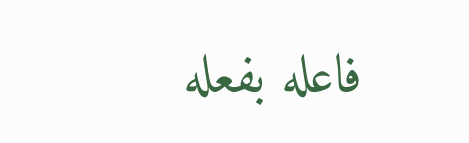فاعله بفعله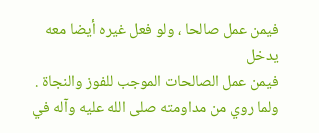فيمن عمل صالحا ، ولو فعل غيره أيضا معه يدخل
فيمن عمل الصالحات الموجب للفوز والنجاة .
ولما روي من مداومته صلى الله عليه وآله في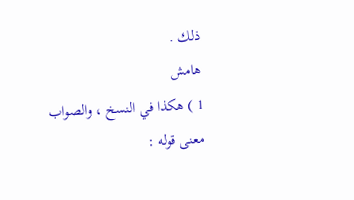ذلك .
هامش
1 ) هكذا في النسخ ، والصواب معنى قوله :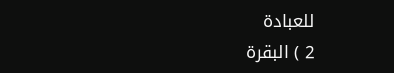للعبادة
2 ) البقرة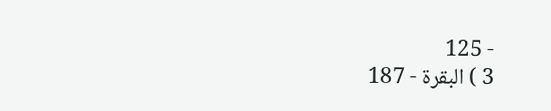- 125
3 ) البقرة - 187